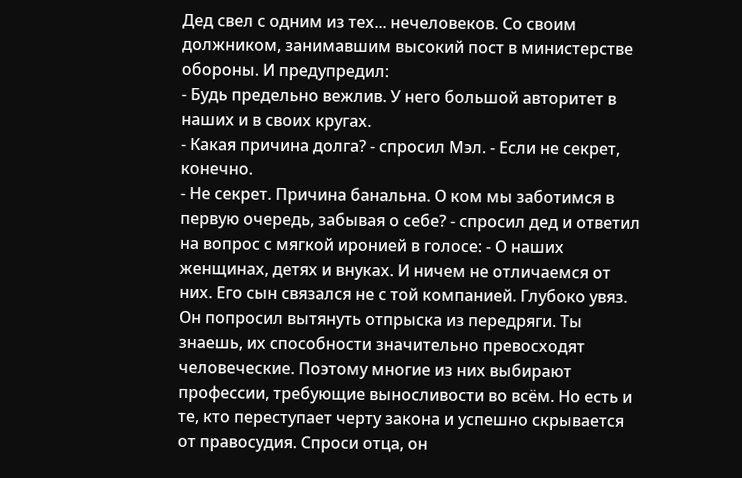Дед свел с одним из тех... нечеловеков. Со своим должником, занимавшим высокий пост в министерстве обороны. И предупредил:
- Будь предельно вежлив. У него большой авторитет в наших и в своих кругах.
- Какая причина долга? - спросил Мэл. - Если не секрет, конечно.
- Не секрет. Причина банальна. О ком мы заботимся в первую очередь, забывая о себе? - спросил дед и ответил на вопрос с мягкой иронией в голосе: - О наших женщинах, детях и внуках. И ничем не отличаемся от них. Его сын связался не с той компанией. Глубоко увяз. Он попросил вытянуть отпрыска из передряги. Ты знаешь, их способности значительно превосходят человеческие. Поэтому многие из них выбирают профессии, требующие выносливости во всём. Но есть и те, кто переступает черту закона и успешно скрывается от правосудия. Спроси отца, он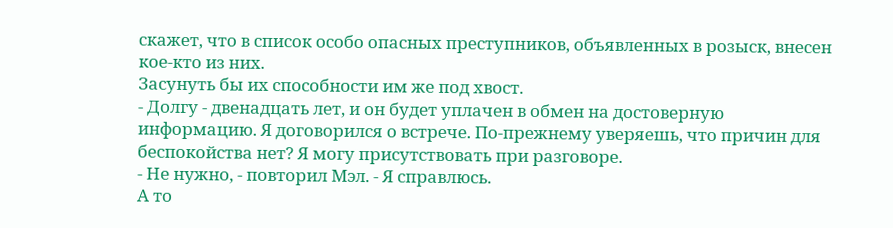скажет, что в список особо опасных преступников, объявленных в розыск, внесен кое-кто из них.
Засунуть бы их способности им же под хвост.
- Долгу - двенадцать лет, и он будет уплачен в обмен на достоверную информацию. Я договорился о встрече. По-прежнему уверяешь, что причин для беспокойства нет? Я могу присутствовать при разговоре.
- Не нужно, - повторил Мэл. - Я справлюсь.
А то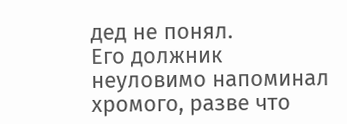дед не понял.
Его должник неуловимо напоминал хромого, разве что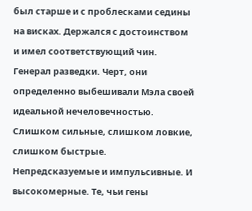был старше и с проблесками седины на висках. Держался с достоинством и имел соответствующий чин. Генерал разведки. Черт, они определенно выбешивали Мэла своей идеальной нечеловечностью. Слишком сильные, слишком ловкие, слишком быстрые. Непредсказуемые и импульсивные. И высокомерные. Те, чьи гены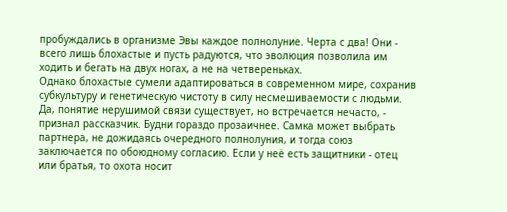пробуждались в организме Эвы каждое полнолуние. Черта с два! Они - всего лишь блохастые и пусть радуются, что эволюция позволила им ходить и бегать на двух ногах, а не на четвереньках.
Однако блохастые сумели адаптироваться в современном мире, сохранив субкультуру и генетическую чистоту в силу несмешиваемости с людьми.
Да, понятие нерушимой связи существует, но встречается нечасто, - признал рассказчик. Будни гораздо прозаичнее. Самка может выбрать партнера, не дожидаясь очередного полнолуния, и тогда союз заключается по обоюдному согласию. Если у неё есть защитники - отец или братья, то охота носит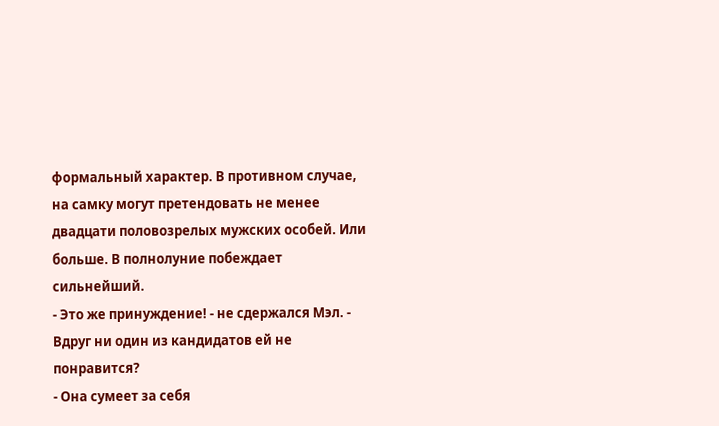формальный характер. В противном случае, на самку могут претендовать не менее двадцати половозрелых мужских особей. Или больше. В полнолуние побеждает сильнейший.
- Это же принуждение! - не сдержался Мэл. - Вдруг ни один из кандидатов ей не понравится?
- Она сумеет за себя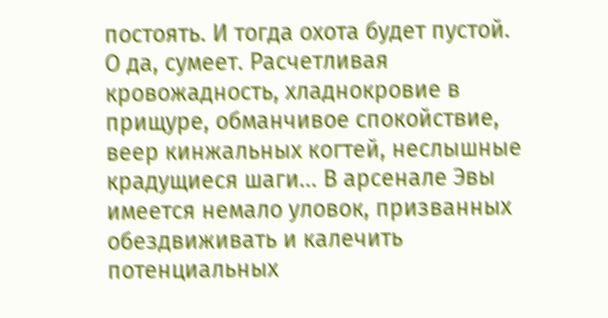постоять. И тогда охота будет пустой.
О да, сумеет. Расчетливая кровожадность, хладнокровие в прищуре, обманчивое спокойствие, веер кинжальных когтей, неслышные крадущиеся шаги... В арсенале Эвы имеется немало уловок, призванных обездвиживать и калечить потенциальных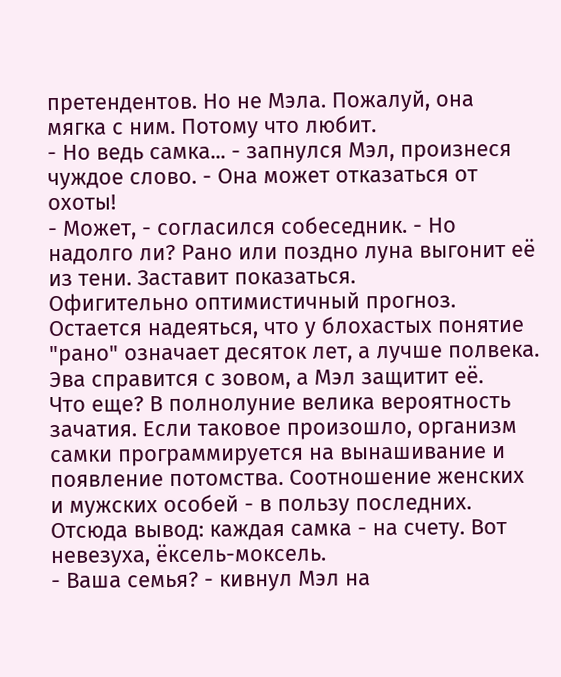претендентов. Но не Мэла. Пожалуй, она мягка с ним. Потому что любит.
- Но ведь самка... - запнулся Мэл, произнеся чуждое слово. - Она может отказаться от охоты!
- Может, - согласился собеседник. - Но надолго ли? Рано или поздно луна выгонит её из тени. Заставит показаться.
Офигительно оптимистичный прогноз. Остается надеяться, что у блохастых понятие "рано" означает десяток лет, а лучше полвека. Эва справится с зовом, а Мэл защитит её.
Что еще? В полнолуние велика вероятность зачатия. Если таковое произошло, организм самки программируется на вынашивание и появление потомства. Соотношение женских и мужских особей - в пользу последних. Отсюда вывод: каждая самка - на счету. Вот невезуха, ёксель-моксель.
- Ваша семья? - кивнул Мэл на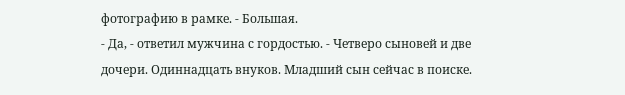фотографию в рамке. - Большая.
- Да, - ответил мужчина с гордостью. - Четверо сыновей и две дочери. Одиннадцать внуков. Младший сын сейчас в поиске.